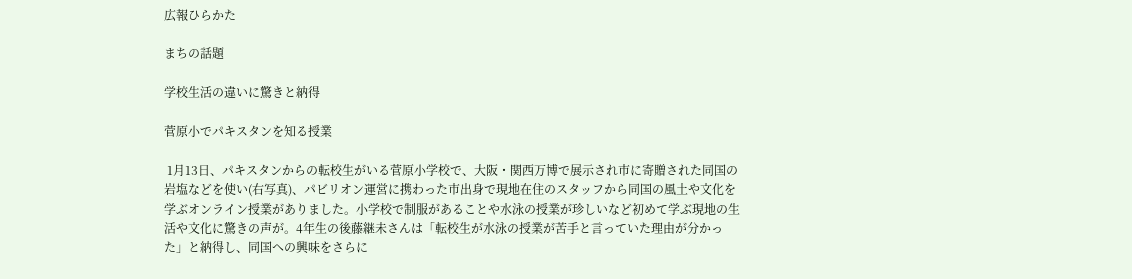広報ひらかた

まちの話題

学校生活の違いに驚きと納得

菅原小でパキスタンを知る授業

 1月13日、パキスタンからの転校生がいる菅原小学校で、大阪・関西万博で展示され市に寄贈された同国の岩塩などを使い(右写真)、パビリオン運営に携わった市出身で現地在住のスタッフから同国の風土や文化を学ぶオンライン授業がありました。小学校で制服があることや水泳の授業が珍しいなど初めて学ぶ現地の生活や文化に驚きの声が。4年生の後藤継未さんは「転校生が水泳の授業が苦手と言っていた理由が分かった」と納得し、同国への興味をさらに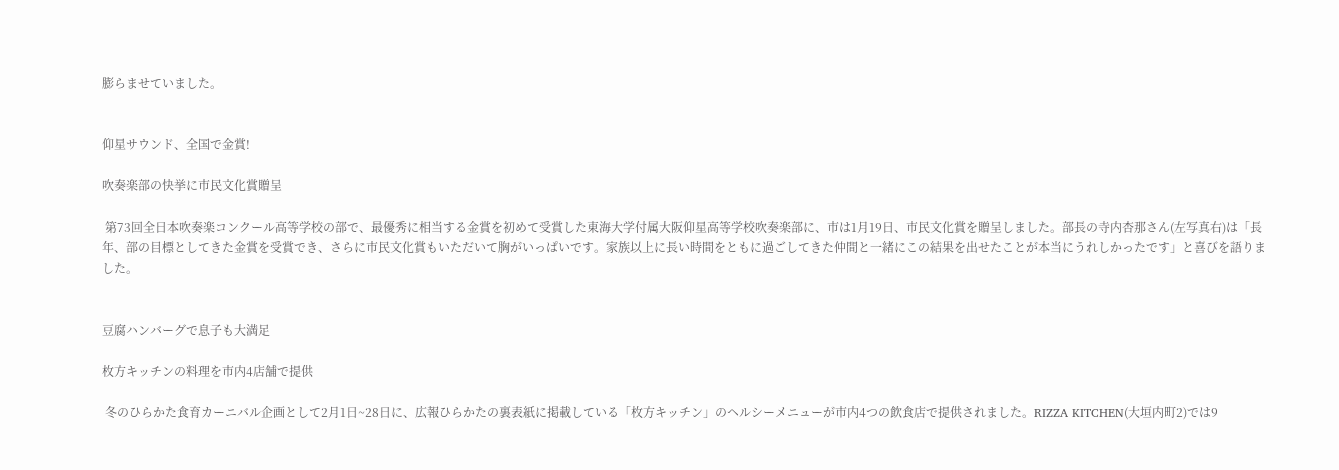膨らませていました。


仰星サウンド、全国で金賞!

吹奏楽部の快挙に市民文化賞贈呈

 第73回全日本吹奏楽コンクール高等学校の部で、最優秀に相当する金賞を初めて受賞した東海大学付属大阪仰星高等学校吹奏楽部に、市は1月19日、市民文化賞を贈呈しました。部長の寺内杏那さん(左写真右)は「長年、部の目標としてきた金賞を受賞でき、さらに市民文化賞もいただいて胸がいっぱいです。家族以上に長い時間をともに過ごしてきた仲間と一緒にこの結果を出せたことが本当にうれしかったです」と喜びを語りました。


豆腐ハンバーグで息子も大満足

枚方キッチンの料理を市内4店舗で提供

 冬のひらかた食育カーニバル企画として2月1日~28日に、広報ひらかたの裏表紙に掲載している「枚方キッチン」のヘルシーメニューが市内4つの飲食店で提供されました。RIZZA KITCHEN(大垣内町2)では9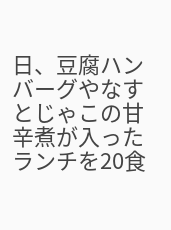日、豆腐ハンバーグやなすとじゃこの甘辛煮が入ったランチを20食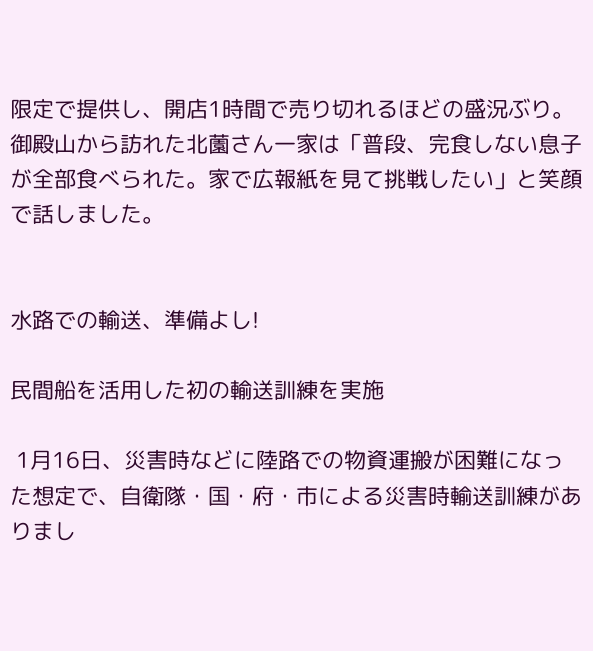限定で提供し、開店1時間で売り切れるほどの盛況ぶり。御殿山から訪れた北薗さん一家は「普段、完食しない息子が全部食べられた。家で広報紙を見て挑戦したい」と笑顔で話しました。


水路での輸送、準備よし!

民間船を活用した初の輸送訓練を実施

 1月16日、災害時などに陸路での物資運搬が困難になった想定で、自衛隊・国・府・市による災害時輸送訓練がありまし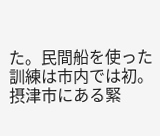た。民間船を使った訓練は市内では初。摂津市にある緊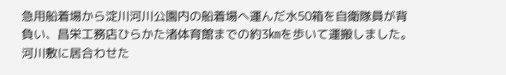急用船着場から淀川河川公園内の船着場へ運んだ水50箱を自衛隊員が背負い、昌栄工務店ひらかた渚体育館までの約3㎞を歩いて運搬しました。河川敷に居合わせた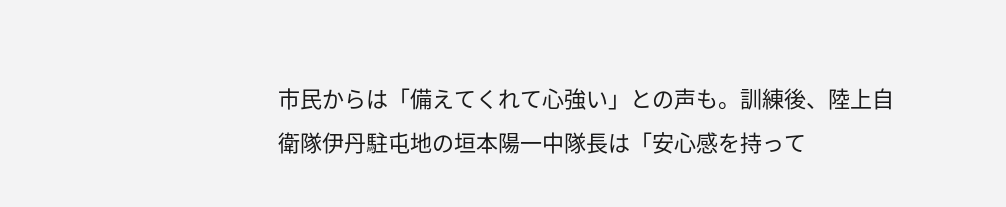市民からは「備えてくれて心強い」との声も。訓練後、陸上自衛隊伊丹駐屯地の垣本陽一中隊長は「安心感を持って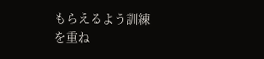もらえるよう訓練を重ね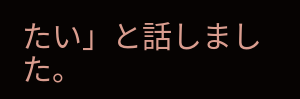たい」と話しました。